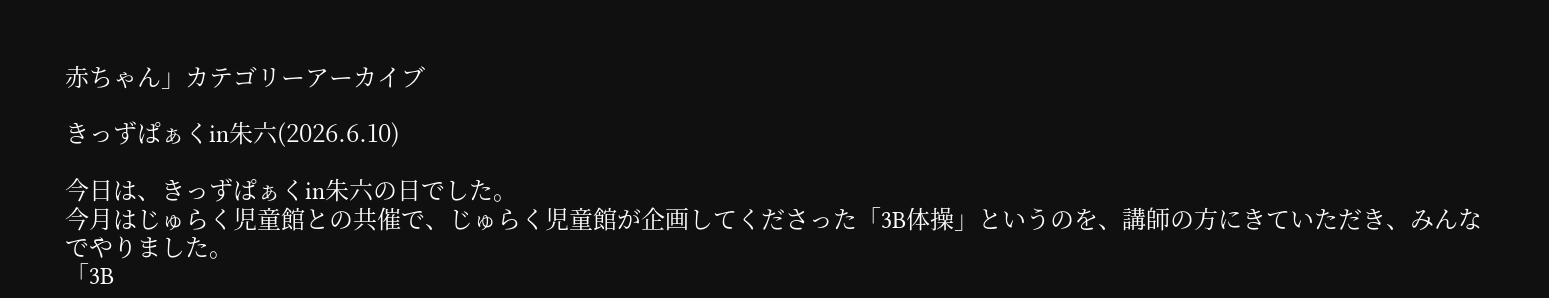赤ちゃん」カテゴリーアーカイブ

きっずぱぁくin朱六(2026.6.10)

今日は、きっずぱぁくin朱六の日でした。
今月はじゅらく児童館との共催で、じゅらく児童館が企画してくださった「3B体操」というのを、講師の方にきていただき、みんなでやりました。
「3B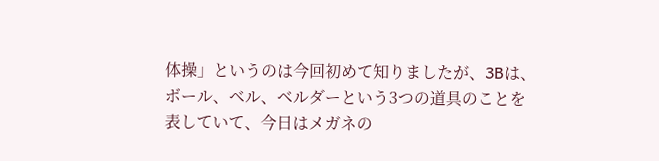体操」というのは今回初めて知りましたが、3Bは、ボール、ベル、ベルダーという3つの道具のことを表していて、今日はメガネの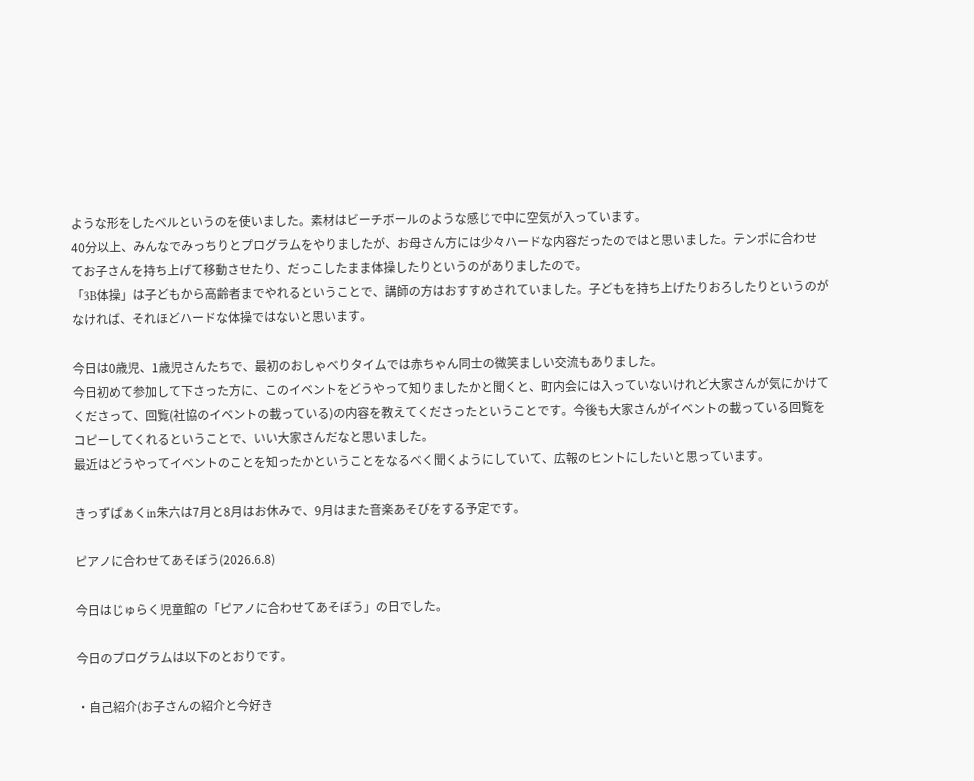ような形をしたベルというのを使いました。素材はビーチボールのような感じで中に空気が入っています。
40分以上、みんなでみっちりとプログラムをやりましたが、お母さん方には少々ハードな内容だったのではと思いました。テンポに合わせてお子さんを持ち上げて移動させたり、だっこしたまま体操したりというのがありましたので。
「3B体操」は子どもから高齢者までやれるということで、講師の方はおすすめされていました。子どもを持ち上げたりおろしたりというのがなければ、それほどハードな体操ではないと思います。

今日は0歳児、1歳児さんたちで、最初のおしゃべりタイムでは赤ちゃん同士の微笑ましい交流もありました。
今日初めて参加して下さった方に、このイベントをどうやって知りましたかと聞くと、町内会には入っていないけれど大家さんが気にかけてくださって、回覧(社協のイベントの載っている)の内容を教えてくださったということです。今後も大家さんがイベントの載っている回覧をコピーしてくれるということで、いい大家さんだなと思いました。
最近はどうやってイベントのことを知ったかということをなるべく聞くようにしていて、広報のヒントにしたいと思っています。

きっずぱぁくin朱六は7月と8月はお休みで、9月はまた音楽あそびをする予定です。

ピアノに合わせてあそぼう(2026.6.8)

今日はじゅらく児童館の「ピアノに合わせてあそぼう」の日でした。

今日のプログラムは以下のとおりです。

・自己紹介(お子さんの紹介と今好き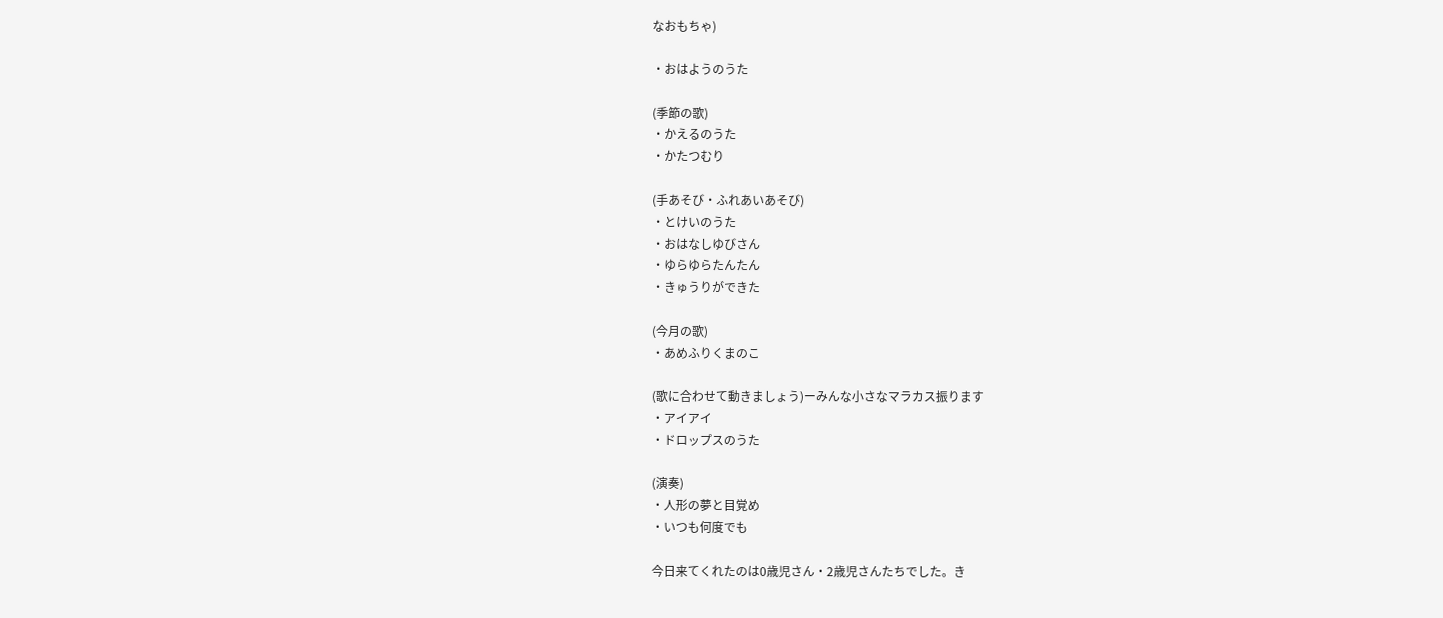なおもちゃ)

・おはようのうた

(季節の歌)
・かえるのうた
・かたつむり

(手あそび・ふれあいあそび)
・とけいのうた
・おはなしゆびさん
・ゆらゆらたんたん
・きゅうりができた

(今月の歌)
・あめふりくまのこ

(歌に合わせて動きましょう)ーみんな小さなマラカス振ります
・アイアイ
・ドロップスのうた

(演奏)
・人形の夢と目覚め
・いつも何度でも

今日来てくれたのは0歳児さん・2歳児さんたちでした。き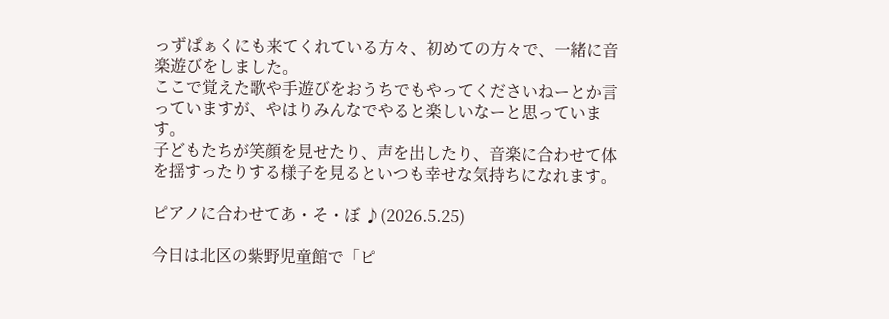っずぱぁくにも来てくれている方々、初めての方々で、一緒に音楽遊びをしました。
ここで覚えた歌や手遊びをおうちでもやってくださいねーとか言っていますが、やはりみんなでやると楽しいなーと思っています。
子どもたちが笑顔を見せたり、声を出したり、音楽に合わせて体を揺すったりする様子を見るといつも幸せな気持ちになれます。

ピアノに合わせてあ・そ・ぼ ♪(2026.5.25)

今日は北区の紫野児童館で「ピ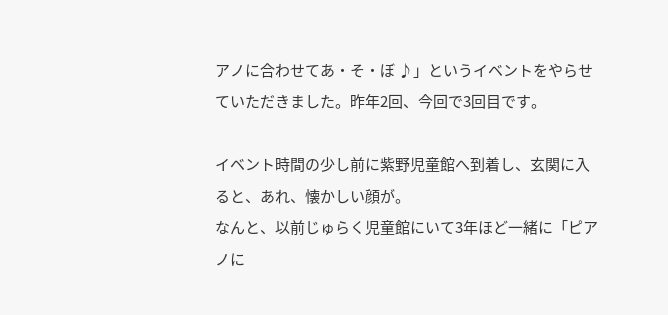アノに合わせてあ・そ・ぼ ♪」というイベントをやらせていただきました。昨年2回、今回で3回目です。

イベント時間の少し前に紫野児童館へ到着し、玄関に入ると、あれ、懐かしい顔が。
なんと、以前じゅらく児童館にいて3年ほど一緒に「ピアノに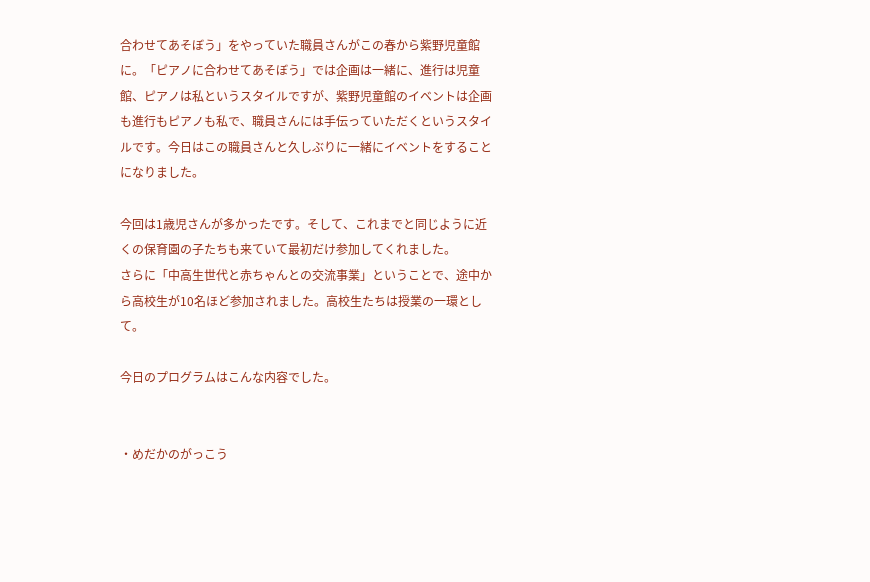合わせてあそぼう」をやっていた職員さんがこの春から紫野児童館に。「ピアノに合わせてあそぼう」では企画は一緒に、進行は児童館、ピアノは私というスタイルですが、紫野児童館のイベントは企画も進行もピアノも私で、職員さんには手伝っていただくというスタイルです。今日はこの職員さんと久しぶりに一緒にイベントをすることになりました。

今回は1歳児さんが多かったです。そして、これまでと同じように近くの保育園の子たちも来ていて最初だけ参加してくれました。
さらに「中高生世代と赤ちゃんとの交流事業」ということで、途中から高校生が10名ほど参加されました。高校生たちは授業の一環として。

今日のプログラムはこんな内容でした。


・めだかのがっこう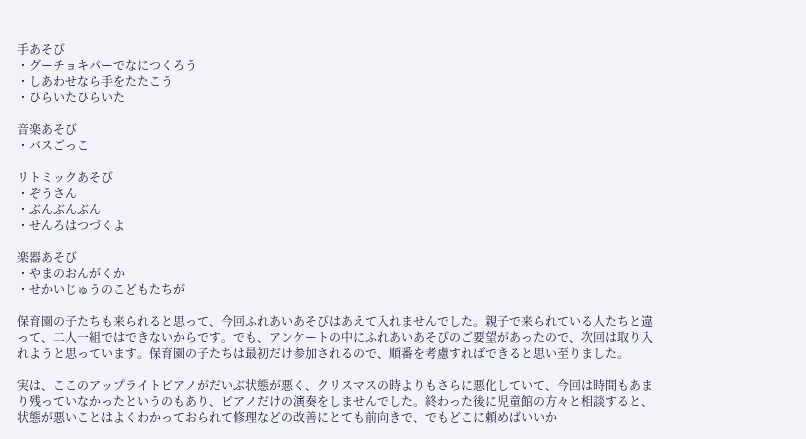手あそび
・グーチョキパーでなにつくろう
・しあわせなら手をたたこう
・ひらいたひらいた

音楽あそび
・バスごっこ

リトミックあそび
・ぞうさん
・ぶんぶんぶん
・せんろはつづくよ

楽器あそび
・やまのおんがくか
・せかいじゅうのこどもたちが

保育園の子たちも来られると思って、今回ふれあいあそびはあえて入れませんでした。親子で来られている人たちと違って、二人一組ではできないからです。でも、アンケートの中にふれあいあそびのご要望があったので、次回は取り入れようと思っています。保育園の子たちは最初だけ参加されるので、順番を考慮すればできると思い至りました。

実は、ここのアップライトピアノがだいぶ状態が悪く、クリスマスの時よりもさらに悪化していて、今回は時間もあまり残っていなかったというのもあり、ピアノだけの演奏をしませんでした。終わった後に児童館の方々と相談すると、状態が悪いことはよくわかっておられて修理などの改善にとても前向きで、でもどこに頼めばいいか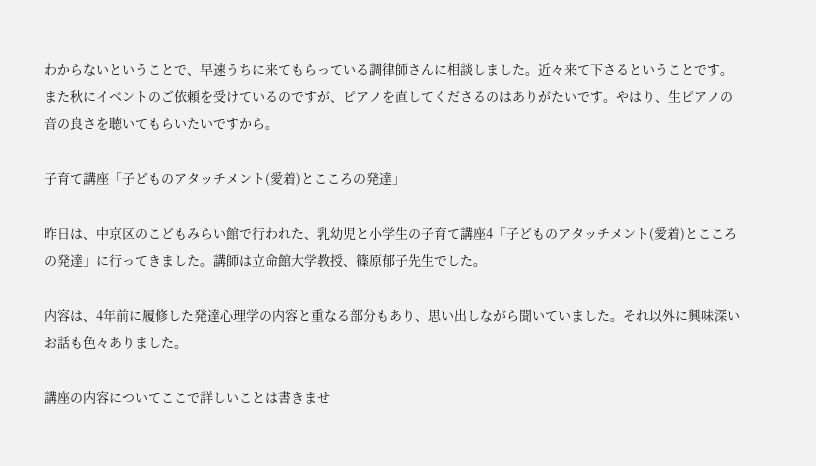わからないということで、早速うちに来てもらっている調律師さんに相談しました。近々来て下さるということです。
また秋にイベントのご依頼を受けているのですが、ピアノを直してくださるのはありがたいです。やはり、生ピアノの音の良さを聴いてもらいたいですから。

子育て講座「子どものアタッチメント(愛着)とこころの発達」

昨日は、中京区のこどもみらい館で行われた、乳幼児と小学生の子育て講座4「子どものアタッチメント(愛着)とこころの発達」に行ってきました。講師は立命館大学教授、篠原郁子先生でした。

内容は、4年前に履修した発達心理学の内容と重なる部分もあり、思い出しながら聞いていました。それ以外に興味深いお話も色々ありました。

講座の内容についてここで詳しいことは書きませ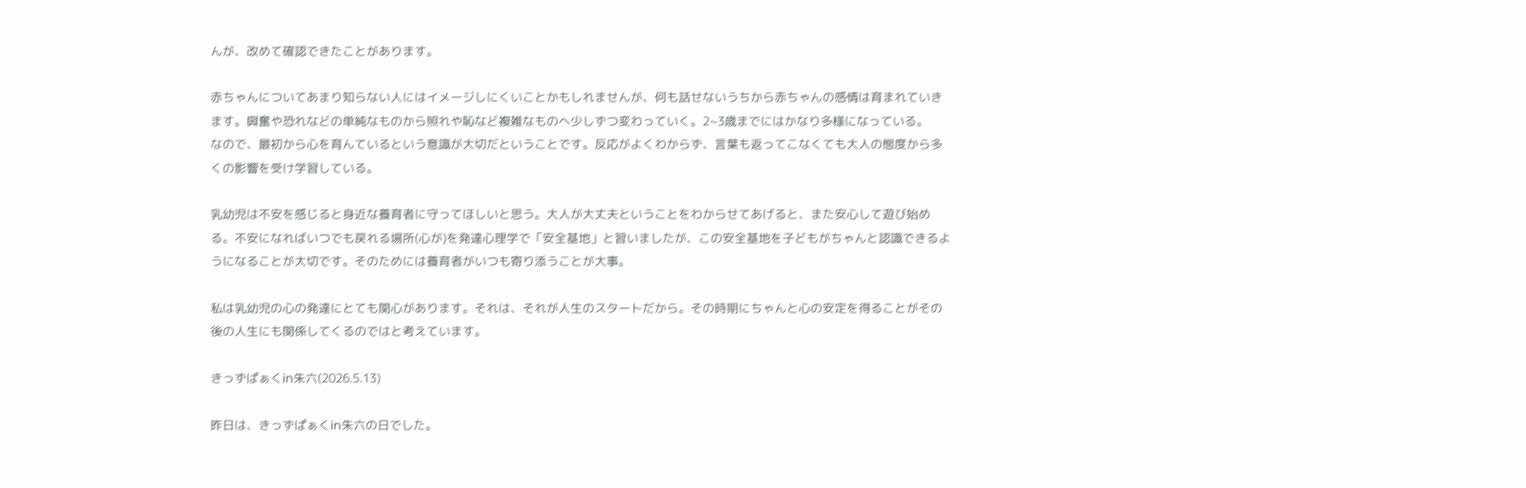んが、改めて確認できたことがあります。

赤ちゃんについてあまり知らない人にはイメージしにくいことかもしれませんが、何も話せないうちから赤ちゃんの感情は育まれていきます。興奮や恐れなどの単純なものから照れや恥など複雑なものへ少しずつ変わっていく。2~3歳までにはかなり多様になっている。
なので、最初から心を育んているという意識が大切だということです。反応がよくわからず、言葉も返ってこなくても大人の態度から多くの影響を受け学習している。

乳幼児は不安を感じると身近な養育者に守ってほしいと思う。大人が大丈夫ということをわからせてあげると、また安心して遊び始める。不安になればいつでも戻れる場所(心が)を発達心理学で「安全基地」と習いましたが、この安全基地を子どもがちゃんと認識できるようになることが大切です。そのためには養育者がいつも寄り添うことが大事。

私は乳幼児の心の発達にとても関心があります。それは、それが人生のスタートだから。その時期にちゃんと心の安定を得ることがその後の人生にも関係してくるのではと考えています。

きっずぱぁくin朱六(2026.5.13)

昨日は、きっずぱぁくin朱六の日でした。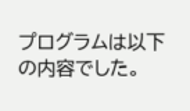プログラムは以下の内容でした。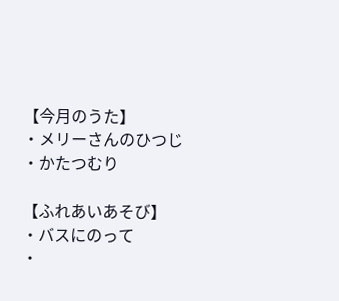【今月のうた】
・メリーさんのひつじ
・かたつむり

【ふれあいあそび】
・バスにのって
・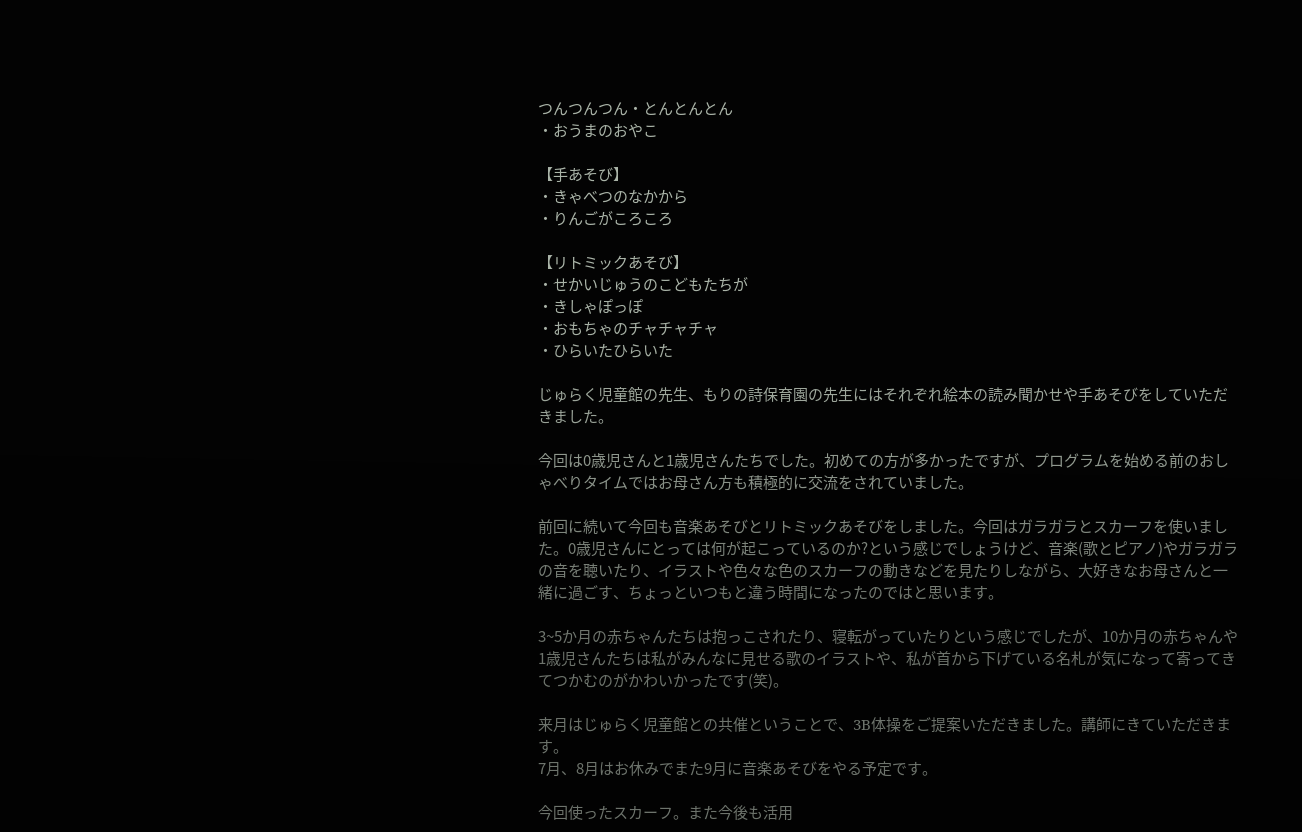つんつんつん・とんとんとん
・おうまのおやこ

【手あそび】
・きゃべつのなかから
・りんごがころころ

【リトミックあそび】
・せかいじゅうのこどもたちが
・きしゃぽっぽ
・おもちゃのチャチャチャ
・ひらいたひらいた

じゅらく児童館の先生、もりの詩保育園の先生にはそれぞれ絵本の読み聞かせや手あそびをしていただきました。

今回は0歳児さんと1歳児さんたちでした。初めての方が多かったですが、プログラムを始める前のおしゃべりタイムではお母さん方も積極的に交流をされていました。

前回に続いて今回も音楽あそびとリトミックあそびをしました。今回はガラガラとスカーフを使いました。0歳児さんにとっては何が起こっているのか?という感じでしょうけど、音楽(歌とピアノ)やガラガラの音を聴いたり、イラストや色々な色のスカーフの動きなどを見たりしながら、大好きなお母さんと一緒に過ごす、ちょっといつもと違う時間になったのではと思います。

3~5か月の赤ちゃんたちは抱っこされたり、寝転がっていたりという感じでしたが、10か月の赤ちゃんや1歳児さんたちは私がみんなに見せる歌のイラストや、私が首から下げている名札が気になって寄ってきてつかむのがかわいかったです(笑)。

来月はじゅらく児童館との共催ということで、3B体操をご提案いただきました。講師にきていただきます。
7月、8月はお休みでまた9月に音楽あそびをやる予定です。

今回使ったスカーフ。また今後も活用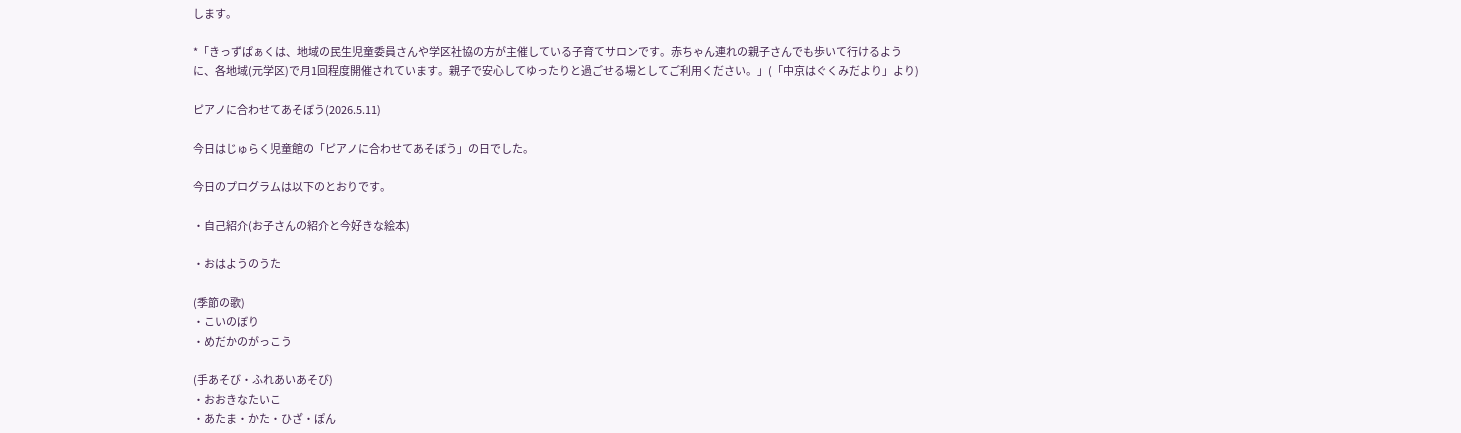します。

*「きっずぱぁくは、地域の民生児童委員さんや学区社協の方が主催している子育てサロンです。赤ちゃん連れの親子さんでも歩いて行けるように、各地域(元学区)で月1回程度開催されています。親子で安心してゆったりと過ごせる場としてご利用ください。」(「中京はぐくみだより」より)

ピアノに合わせてあそぼう(2026.5.11)

今日はじゅらく児童館の「ピアノに合わせてあそぼう」の日でした。

今日のプログラムは以下のとおりです。

・自己紹介(お子さんの紹介と今好きな絵本)

・おはようのうた

(季節の歌)
・こいのぼり
・めだかのがっこう

(手あそび・ふれあいあそび)
・おおきなたいこ
・あたま・かた・ひざ・ぽん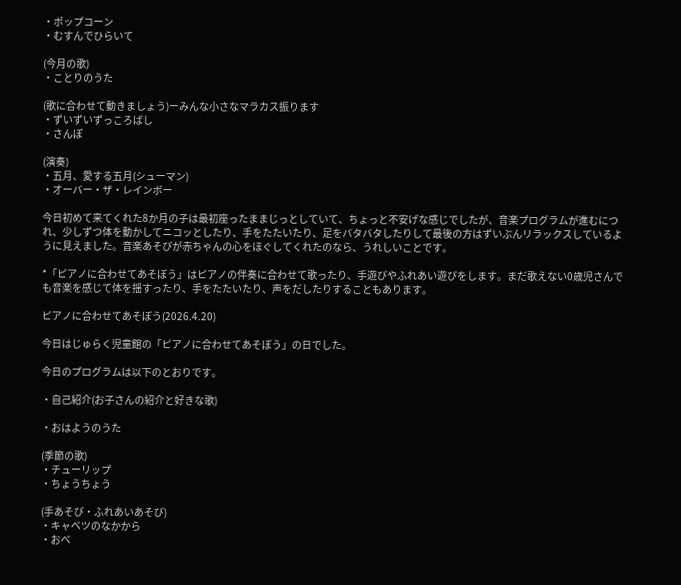・ポップコーン
・むすんでひらいて

(今月の歌)
・ことりのうた

(歌に合わせて動きましょう)ーみんな小さなマラカス振ります
・ずいずいずっころばし
・さんぽ

(演奏)
・五月、愛する五月(シューマン)
・オーバー・ザ・レインボー

今日初めて来てくれた8か月の子は最初座ったままじっとしていて、ちょっと不安げな感じでしたが、音楽プログラムが進むにつれ、少しずつ体を動かしてニコッとしたり、手をたたいたり、足をバタバタしたりして最後の方はずいぶんリラックスしているように見えました。音楽あそびが赤ちゃんの心をほぐしてくれたのなら、うれしいことです。

*「ピアノに合わせてあそぼう」はピアノの伴奏に合わせて歌ったり、手遊びやふれあい遊びをします。まだ歌えない0歳児さんでも音楽を感じて体を揺すったり、手をたたいたり、声をだしたりすることもあります。

ピアノに合わせてあそぼう(2026.4.20)

今日はじゅらく児童館の「ピアノに合わせてあそぼう」の日でした。

今日のプログラムは以下のとおりです。

・自己紹介(お子さんの紹介と好きな歌)

・おはようのうた

(季節の歌)
・チューリップ
・ちょうちょう

(手あそび・ふれあいあそび)
・キャベツのなかから
・おべ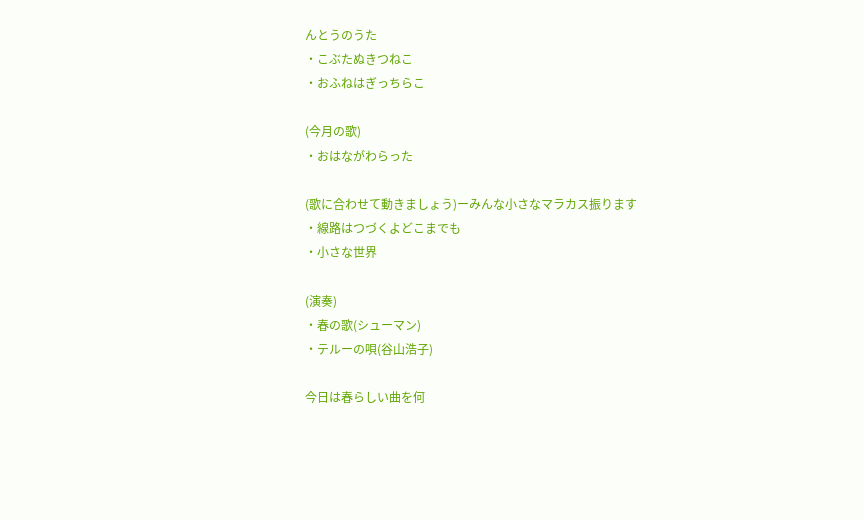んとうのうた
・こぶたぬきつねこ
・おふねはぎっちらこ

(今月の歌)
・おはながわらった

(歌に合わせて動きましょう)ーみんな小さなマラカス振ります
・線路はつづくよどこまでも
・小さな世界

(演奏)
・春の歌(シューマン)
・テルーの唄(谷山浩子)

今日は春らしい曲を何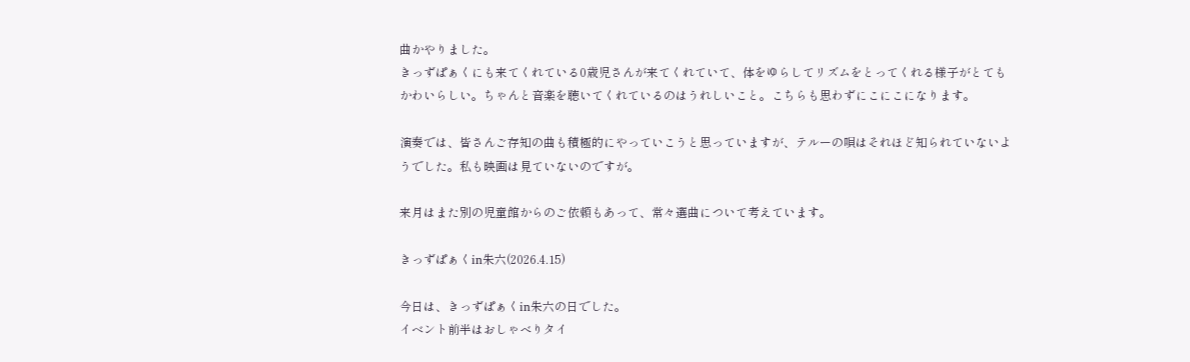曲かやりました。
きっずぱぁくにも来てくれている0歳児さんが来てくれていて、体をゆらしてリズムをとってくれる様子がとてもかわいらしい。ちゃんと音楽を聴いてくれているのはうれしいこと。こちらも思わずにこにこになります。

演奏では、皆さんご存知の曲も積極的にやっていこうと思っていますが、テルーの唄はそれほど知られていないようでした。私も映画は見ていないのですが。

来月はまた別の児童館からのご依頼もあって、常々選曲について考えています。

きっずぱぁくin朱六(2026.4.15)

今日は、きっずぱぁくin朱六の日でした。
イベント前半はおしゃべりタイ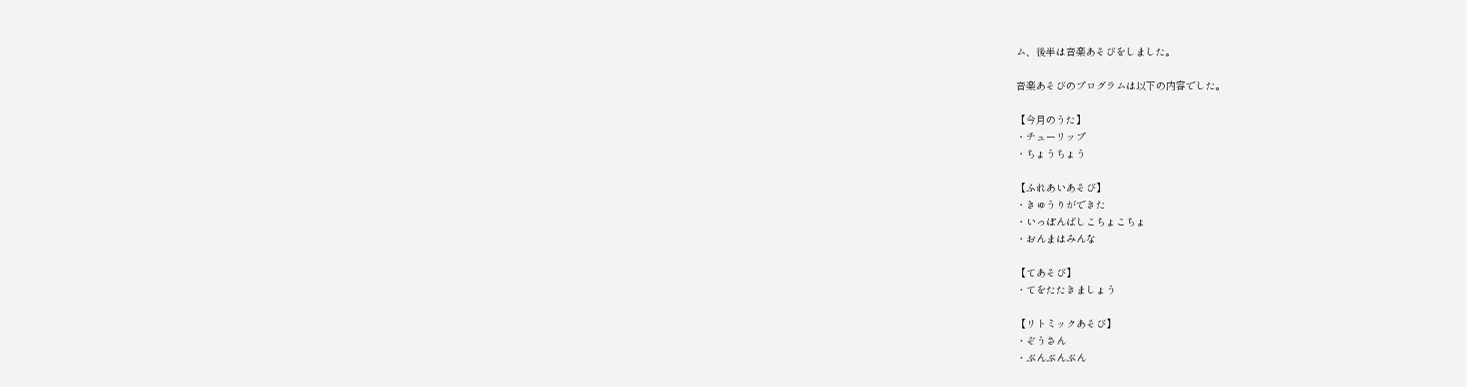ム、後半は音楽あそびをしました。

音楽あそびのプログラムは以下の内容でした。

【今月のうた】
・チューリップ
・ちょうちょう

【ふれあいあそび】
・きゅうりができた
・いっぽんばしこちょこちょ
・おんまはみんな

【てあそび】
・てをたたきましょう

【リトミックあそび】
・ぞうさん
・ぶんぶんぶん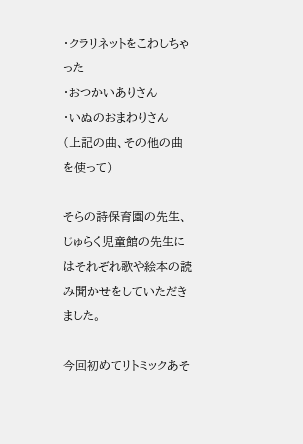・クラリネットをこわしちゃった
・おつかいありさん
・いぬのおまわりさん
(上記の曲、その他の曲を使って)

そらの詩保育園の先生、じゅらく児童館の先生にはそれぞれ歌や絵本の読み聞かせをしていただきました。

今回初めてリトミックあそ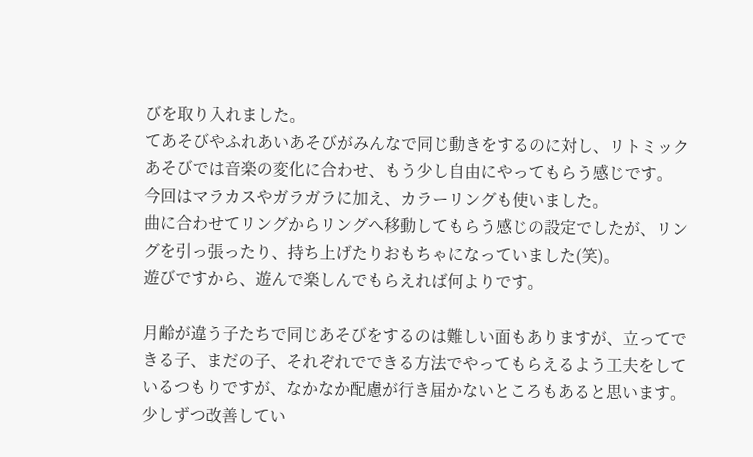びを取り入れました。
てあそびやふれあいあそびがみんなで同じ動きをするのに対し、リトミックあそびでは音楽の変化に合わせ、もう少し自由にやってもらう感じです。
今回はマラカスやガラガラに加え、カラーリングも使いました。
曲に合わせてリングからリングへ移動してもらう感じの設定でしたが、リングを引っ張ったり、持ち上げたりおもちゃになっていました(笑)。
遊びですから、遊んで楽しんでもらえれば何よりです。

月齢が違う子たちで同じあそびをするのは難しい面もありますが、立ってできる子、まだの子、それぞれでできる方法でやってもらえるよう工夫をしているつもりですが、なかなか配慮が行き届かないところもあると思います。少しずつ改善してい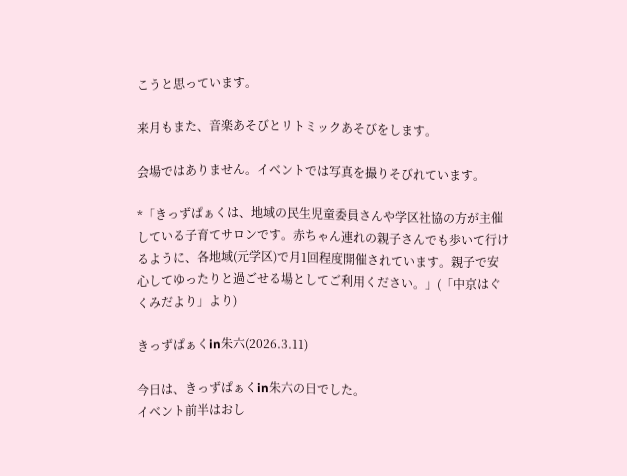こうと思っています。

来月もまた、音楽あそびとリトミックあそびをします。

会場ではありません。イベントでは写真を撮りそびれています。

*「きっずぱぁくは、地域の民生児童委員さんや学区社協の方が主催している子育てサロンです。赤ちゃん連れの親子さんでも歩いて行けるように、各地域(元学区)で月1回程度開催されています。親子で安心してゆったりと過ごせる場としてご利用ください。」(「中京はぐくみだより」より)

きっずぱぁくin朱六(2026.3.11)

今日は、きっずぱぁくin朱六の日でした。
イベント前半はおし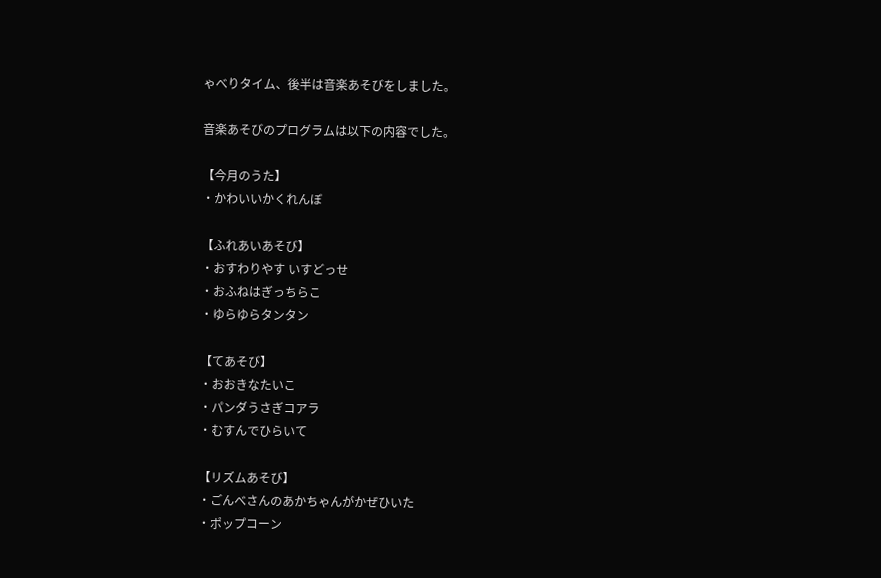ゃべりタイム、後半は音楽あそびをしました。

音楽あそびのプログラムは以下の内容でした。

【今月のうた】
・かわいいかくれんぼ

【ふれあいあそび】
・おすわりやす いすどっせ
・おふねはぎっちらこ
・ゆらゆらタンタン

【てあそび】
・おおきなたいこ
・パンダうさぎコアラ
・むすんでひらいて

【リズムあそび】
・ごんべさんのあかちゃんがかぜひいた
・ポップコーン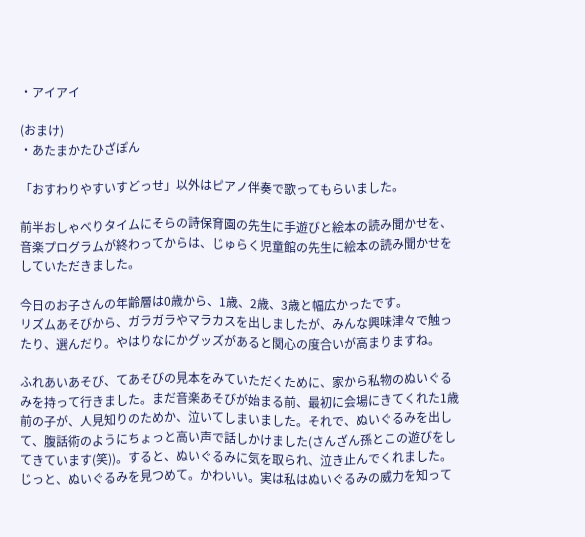・アイアイ

(おまけ)
・あたまかたひざぽん

「おすわりやすいすどっせ」以外はピアノ伴奏で歌ってもらいました。

前半おしゃべりタイムにそらの詩保育園の先生に手遊びと絵本の読み聞かせを、音楽プログラムが終わってからは、じゅらく児童館の先生に絵本の読み聞かせをしていただきました。

今日のお子さんの年齢層は0歳から、1歳、2歳、3歳と幅広かったです。
リズムあそびから、ガラガラやマラカスを出しましたが、みんな興味津々で触ったり、選んだり。やはりなにかグッズがあると関心の度合いが高まりますね。

ふれあいあそび、てあそびの見本をみていただくために、家から私物のぬいぐるみを持って行きました。まだ音楽あそびが始まる前、最初に会場にきてくれた1歳前の子が、人見知りのためか、泣いてしまいました。それで、ぬいぐるみを出して、腹話術のようにちょっと高い声で話しかけました(さんざん孫とこの遊びをしてきています(笑))。すると、ぬいぐるみに気を取られ、泣き止んでくれました。じっと、ぬいぐるみを見つめて。かわいい。実は私はぬいぐるみの威力を知って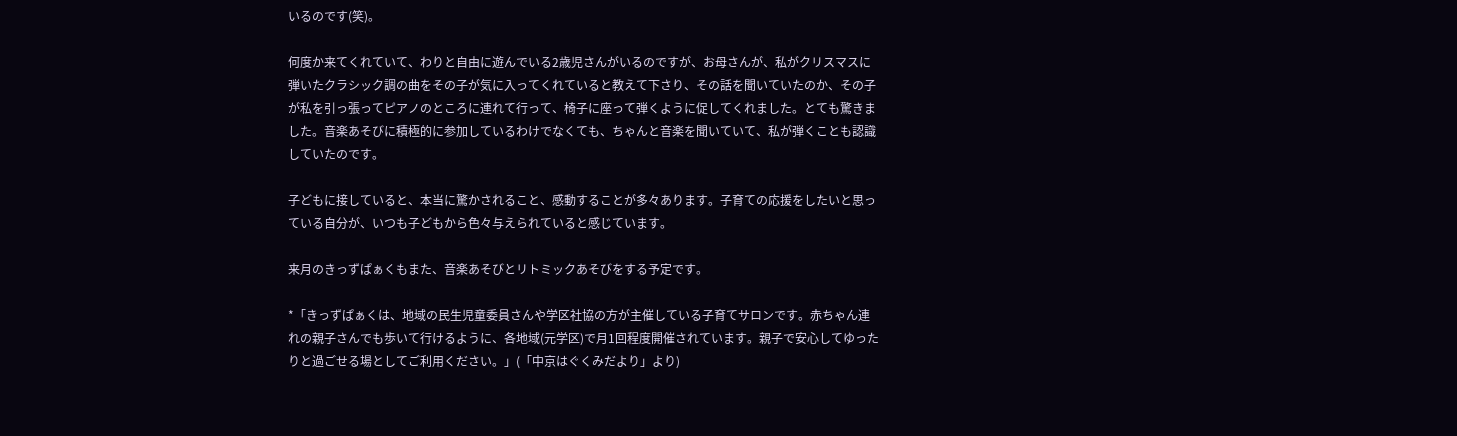いるのです(笑)。

何度か来てくれていて、わりと自由に遊んでいる2歳児さんがいるのですが、お母さんが、私がクリスマスに弾いたクラシック調の曲をその子が気に入ってくれていると教えて下さり、その話を聞いていたのか、その子が私を引っ張ってピアノのところに連れて行って、椅子に座って弾くように促してくれました。とても驚きました。音楽あそびに積極的に参加しているわけでなくても、ちゃんと音楽を聞いていて、私が弾くことも認識していたのです。

子どもに接していると、本当に驚かされること、感動することが多々あります。子育ての応援をしたいと思っている自分が、いつも子どもから色々与えられていると感じています。

来月のきっずぱぁくもまた、音楽あそびとリトミックあそびをする予定です。

*「きっずぱぁくは、地域の民生児童委員さんや学区社協の方が主催している子育てサロンです。赤ちゃん連れの親子さんでも歩いて行けるように、各地域(元学区)で月1回程度開催されています。親子で安心してゆったりと過ごせる場としてご利用ください。」(「中京はぐくみだより」より)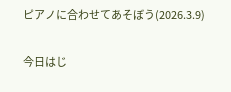ピアノに合わせてあそぼう(2026.3.9)

今日はじ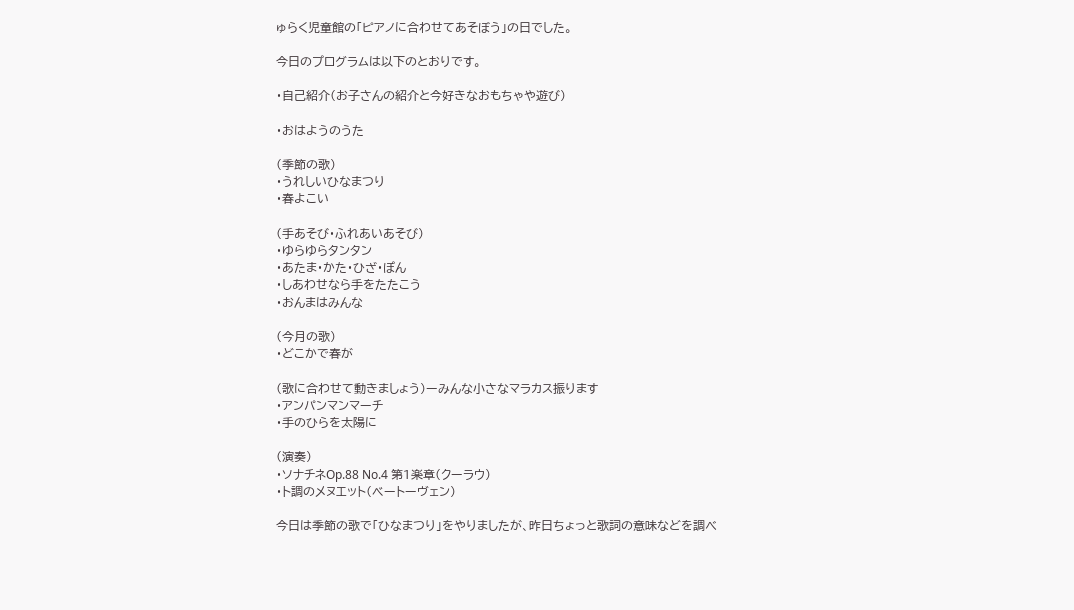ゅらく児童館の「ピアノに合わせてあそぼう」の日でした。

今日のプログラムは以下のとおりです。

・自己紹介(お子さんの紹介と今好きなおもちゃや遊び)

・おはようのうた

(季節の歌)
・うれしいひなまつり
・春よこい

(手あそび・ふれあいあそび)
・ゆらゆらタンタン
・あたま・かた・ひざ・ぽん
・しあわせなら手をたたこう
・おんまはみんな

(今月の歌)
・どこかで春が

(歌に合わせて動きましょう)ーみんな小さなマラカス振ります
・アンパンマンマーチ
・手のひらを太陽に

(演奏)
・ソナチネOp.88 No.4 第1楽章(クーラウ)
・ト調のメヌエット(ベートーヴェン)

今日は季節の歌で「ひなまつり」をやりましたが、昨日ちょっと歌詞の意味などを調べ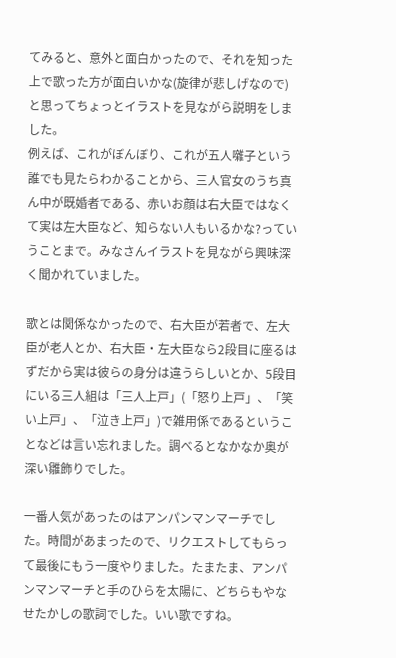てみると、意外と面白かったので、それを知った上で歌った方が面白いかな(旋律が悲しげなので)と思ってちょっとイラストを見ながら説明をしました。
例えば、これがぼんぼり、これが五人囃子という誰でも見たらわかることから、三人官女のうち真ん中が既婚者である、赤いお顔は右大臣ではなくて実は左大臣など、知らない人もいるかな?っていうことまで。みなさんイラストを見ながら興味深く聞かれていました。

歌とは関係なかったので、右大臣が若者で、左大臣が老人とか、右大臣・左大臣なら2段目に座るはずだから実は彼らの身分は違うらしいとか、5段目にいる三人組は「三人上戸」(「怒り上戸」、「笑い上戸」、「泣き上戸」)で雑用係であるということなどは言い忘れました。調べるとなかなか奥が深い雛飾りでした。

一番人気があったのはアンパンマンマーチでした。時間があまったので、リクエストしてもらって最後にもう一度やりました。たまたま、アンパンマンマーチと手のひらを太陽に、どちらもやなせたかしの歌詞でした。いい歌ですね。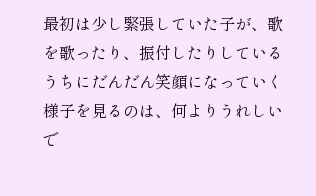最初は少し緊張していた子が、歌を歌ったり、振付したりしているうちにだんだん笑顔になっていく様子を見るのは、何よりうれしいで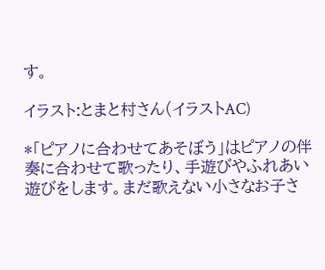す。

イラスト:とまと村さん(イラストAC)

*「ピアノに合わせてあそぼう」はピアノの伴奏に合わせて歌ったり、手遊びやふれあい遊びをします。まだ歌えない小さなお子さ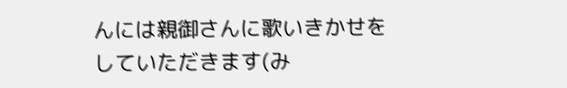んには親御さんに歌いきかせをしていただきます(み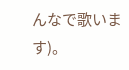んなで歌います)。